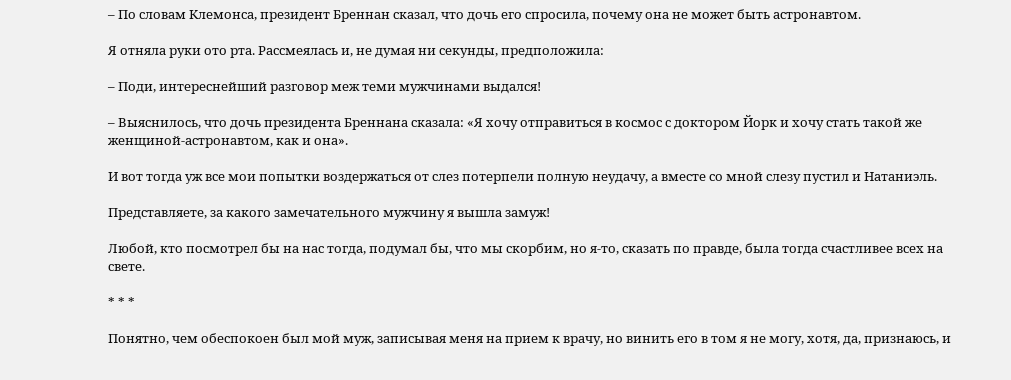– По словам Клемонса, президент Бреннан сказал, что дочь его спросила, почему она не может быть астронавтом.

Я отняла руки ото рта. Рассмеялась и, не думая ни секунды, предположила:

– Поди, интереснейший разговор меж теми мужчинами выдался!

– Выяснилось, что дочь президента Бреннана сказала: «Я хочу отправиться в космос с доктором Йорк и хочу стать такой же женщиной-астронавтом, как и она».

И вот тогда уж все мои попытки воздержаться от слез потерпели полную неудачу, а вместе со мной слезу пустил и Натаниэль.

Представляете, за какого замечательного мужчину я вышла замуж!

Любой, кто посмотрел бы на нас тогда, подумал бы, что мы скорбим, но я-то, сказать по правде, была тогда счастливее всех на свете.

* * *

Понятно, чем обеспокоен был мой муж, записывая меня на прием к врачу, но винить его в том я не могу, хотя, да, признаюсь, и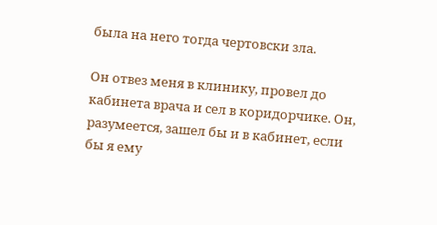была на него тогда чертовски зла.

Он отвез меня в клинику, провел до кабинета врача и сел в коридорчике. Он, разумеется, зашел бы и в кабинет, если бы я ему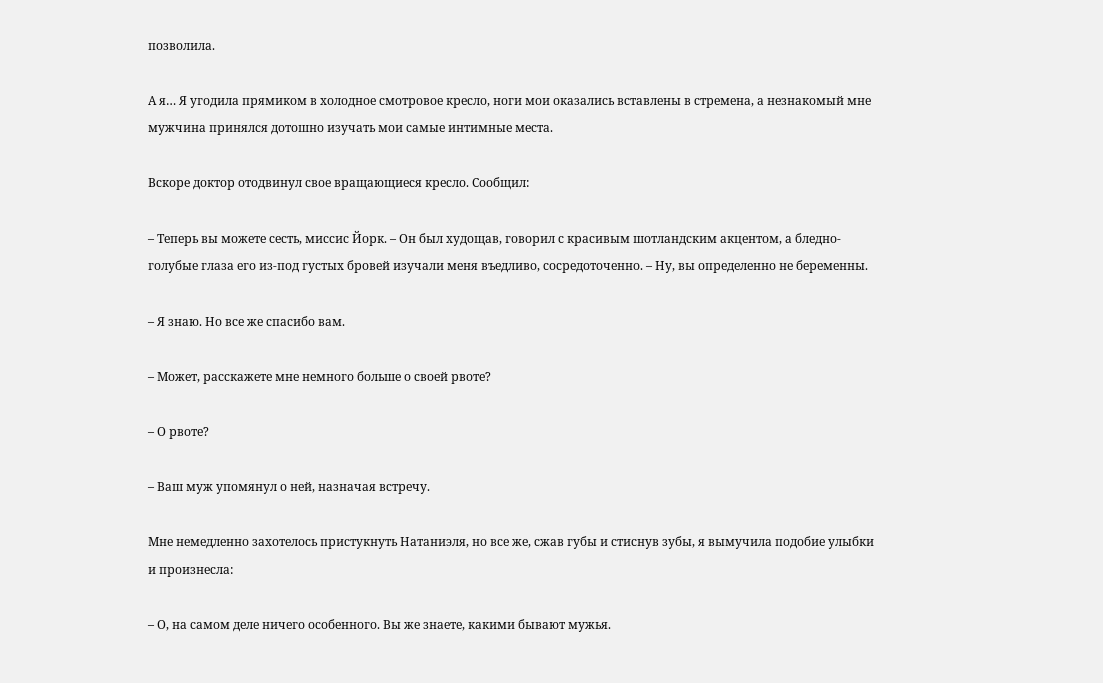позволила.

А я… Я угодила прямиком в холодное смотровое кресло, ноги мои оказались вставлены в стремена, а незнакомый мне мужчина принялся дотошно изучать мои самые интимные места.

Вскоре доктор отодвинул свое вращающиеся кресло. Сообщил:

– Теперь вы можете сесть, миссис Йорк. – Он был худощав, говорил с красивым шотландским акцентом, а бледно-голубые глаза его из-под густых бровей изучали меня въедливо, сосредоточенно. – Ну, вы определенно не беременны.

– Я знаю. Но все же спасибо вам.

– Может, расскажете мне немного больше о своей рвоте?

– О рвоте?

– Ваш муж упомянул о ней, назначая встречу.

Мне немедленно захотелось пристукнуть Натаниэля, но все же, сжав губы и стиснув зубы, я вымучила подобие улыбки и произнесла:

– О, на самом деле ничего особенного. Вы же знаете, какими бывают мужья.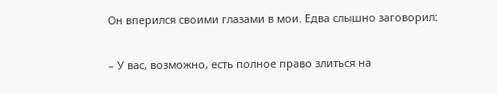Он вперился своими глазами в мои. Едва слышно заговорил:

– У вас, возможно, есть полное право злиться на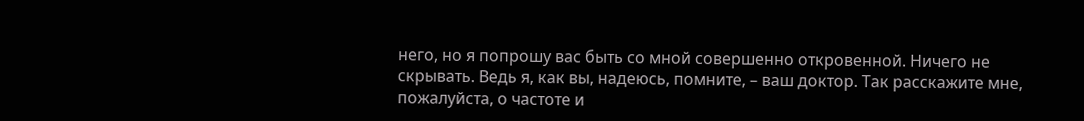него, но я попрошу вас быть со мной совершенно откровенной. Ничего не скрывать. Ведь я, как вы, надеюсь, помните, – ваш доктор. Так расскажите мне, пожалуйста, о частоте и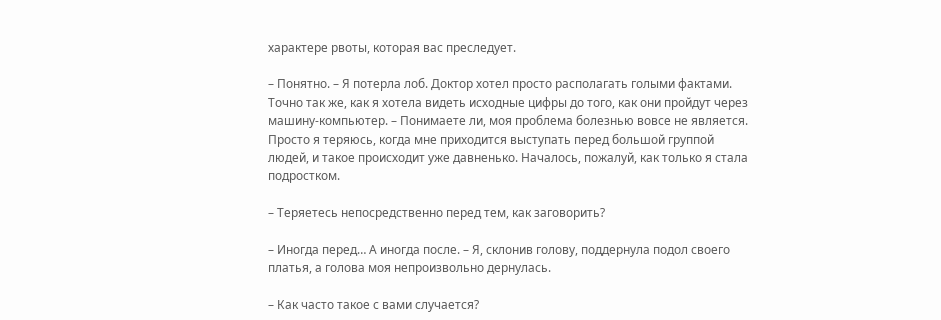характере рвоты, которая вас преследует.

– Понятно. – Я потерла лоб. Доктор хотел просто располагать голыми фактами. Точно так же, как я хотела видеть исходные цифры до того, как они пройдут через машину-компьютер. – Понимаете ли, моя проблема болезнью вовсе не является. Просто я теряюсь, когда мне приходится выступать перед большой группой людей, и такое происходит уже давненько. Началось, пожалуй, как только я стала подростком.

– Теряетесь непосредственно перед тем, как заговорить?

– Иногда перед… А иногда после. – Я, склонив голову, поддернула подол своего платья, а голова моя непроизвольно дернулась.

– Как часто такое с вами случается?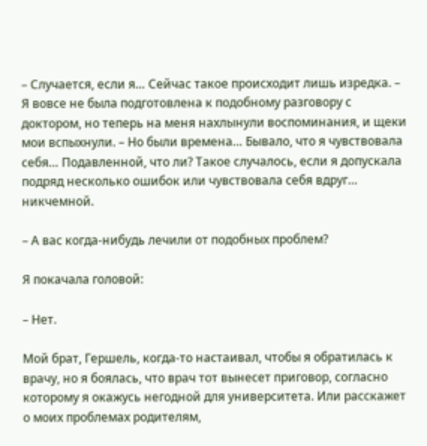– Случается, если я… Сейчас такое происходит лишь изредка. – Я вовсе не была подготовлена к подобному разговору с доктором, но теперь на меня нахлынули воспоминания, и щеки мои вспыхнули. – Но были времена… Бывало, что я чувствовала себя… Подавленной, что ли? Такое случалось, если я допускала подряд несколько ошибок или чувствовала себя вдруг… никчемной.

– А вас когда-нибудь лечили от подобных проблем?

Я покачала головой:

– Нет.

Мой брат, Гершель, когда-то настаивал, чтобы я обратилась к врачу, но я боялась, что врач тот вынесет приговор, согласно которому я окажусь негодной для университета. Или расскажет о моих проблемах родителям,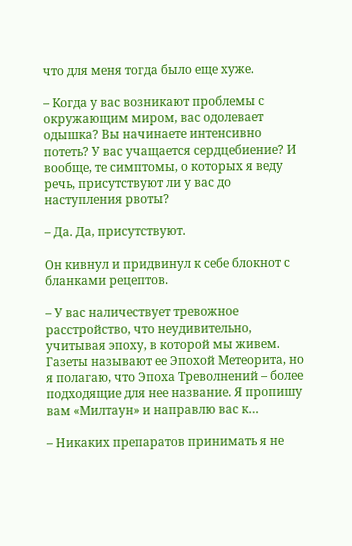что для меня тогда было еще хуже.

– Когда у вас возникают проблемы с окружающим миром, вас одолевает одышка? Вы начинаете интенсивно потеть? У вас учащается сердцебиение? И вообще, те симптомы, о которых я веду речь, присутствуют ли у вас до наступления рвоты?

– Да. Да, присутствуют.

Он кивнул и придвинул к себе блокнот с бланками рецептов.

– У вас наличествует тревожное расстройство, что неудивительно, учитывая эпоху, в которой мы живем. Газеты называют ее Эпохой Метеорита, но я полагаю, что Эпоха Треволнений – более подходящие для нее название. Я пропишу вам «Милтаун» и направлю вас к…

– Никаких препаратов принимать я не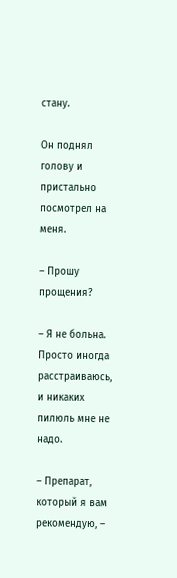стану.

Он поднял голову и пристально посмотрел на меня.

– Прошу прощения?

– Я не больна. Просто иногда расстраиваюсь, и никаких пилюль мне не надо.

– Препарат, который я вам рекомендую, –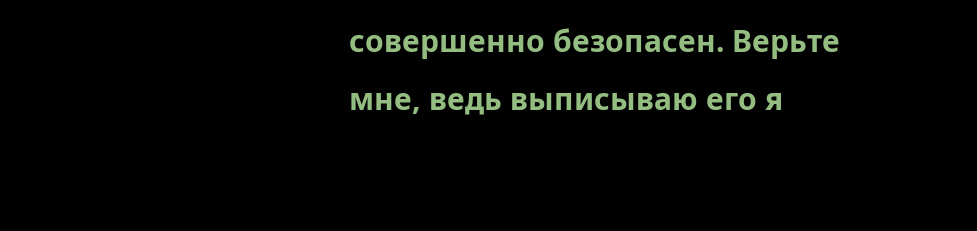совершенно безопасен. Верьте мне, ведь выписываю его я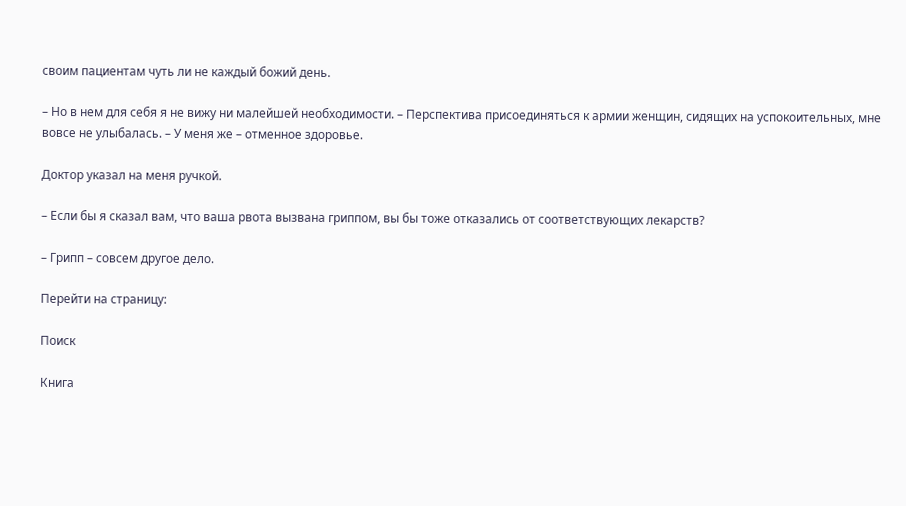своим пациентам чуть ли не каждый божий день.

– Но в нем для себя я не вижу ни малейшей необходимости. – Перспектива присоединяться к армии женщин, сидящих на успокоительных, мне вовсе не улыбалась. – У меня же – отменное здоровье.

Доктор указал на меня ручкой.

– Если бы я сказал вам, что ваша рвота вызвана гриппом, вы бы тоже отказались от соответствующих лекарств?

– Грипп – совсем другое дело.

Перейти на страницу:

Поиск

Книга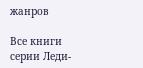жанров

Все книги серии Леди-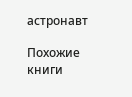астронавт

Похожие книги